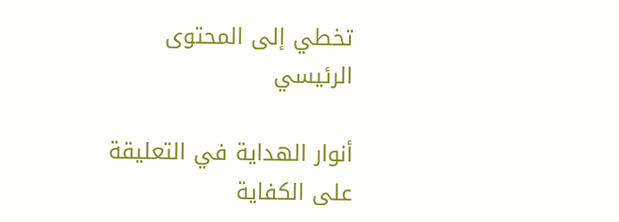تخطي إلى المحتوى الرئيسي

أنوار الهداية في التعليقة على الكفاية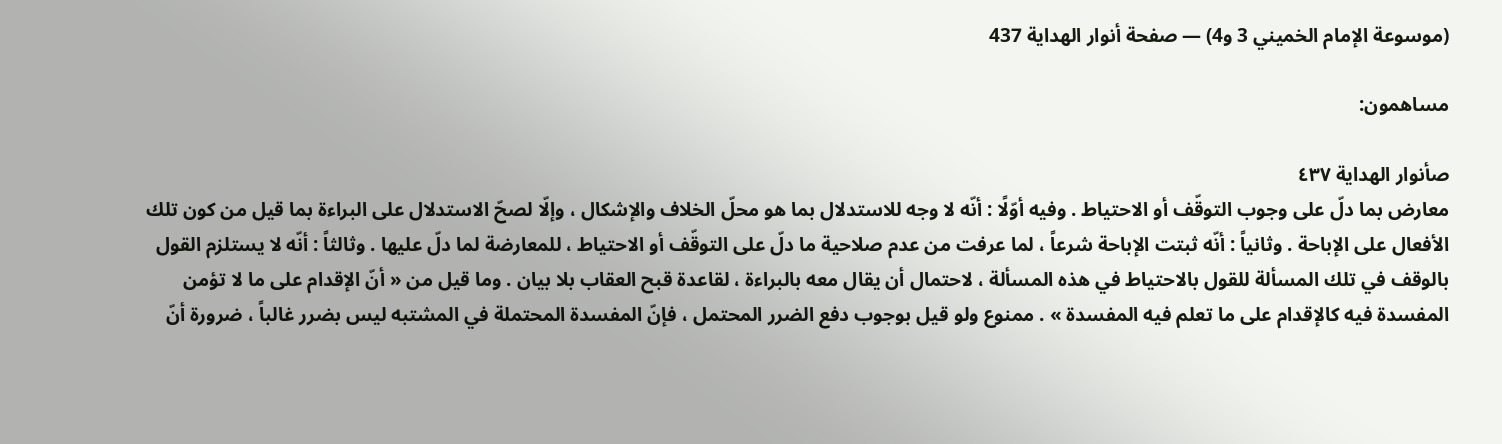(موسوعة الإمام الخميني 3 و4) — صفحة أنوار الهداية 437

مساهمون:

صأنوار الهداية ٤٣٧
معارض بما دلّ على وجوب التوقّف أو الاحتياط . وفيه أوّلًا : أنّه لا وجه للاستدلال بما هو محلّ الخلاف والإشكال ، وإلّا لصحّ الاستدلال على البراءة بما قيل من كون تلك الأفعال على الإباحة . وثانياً : أنّه ثبتت الإباحة شرعاً ، لما عرفت من عدم صلاحية ما دلّ على التوقّف أو الاحتياط ، للمعارضة لما دلّ عليها . وثالثاً : أنّه لا يستلزم القول بالوقف في تلك المسألة للقول بالاحتياط في هذه المسألة ، لاحتمال أن يقال معه بالبراءة ، لقاعدة قبح العقاب بلا بيان . وما قيل من « أنّ الإقدام على ما لا تؤمن المفسدة فيه كالإقدام على ما تعلم فيه المفسدة » . ممنوع ولو قيل بوجوب دفع الضرر المحتمل ، فإنّ المفسدة المحتملة في المشتبه ليس بضرر غالباً ، ضرورة أنّ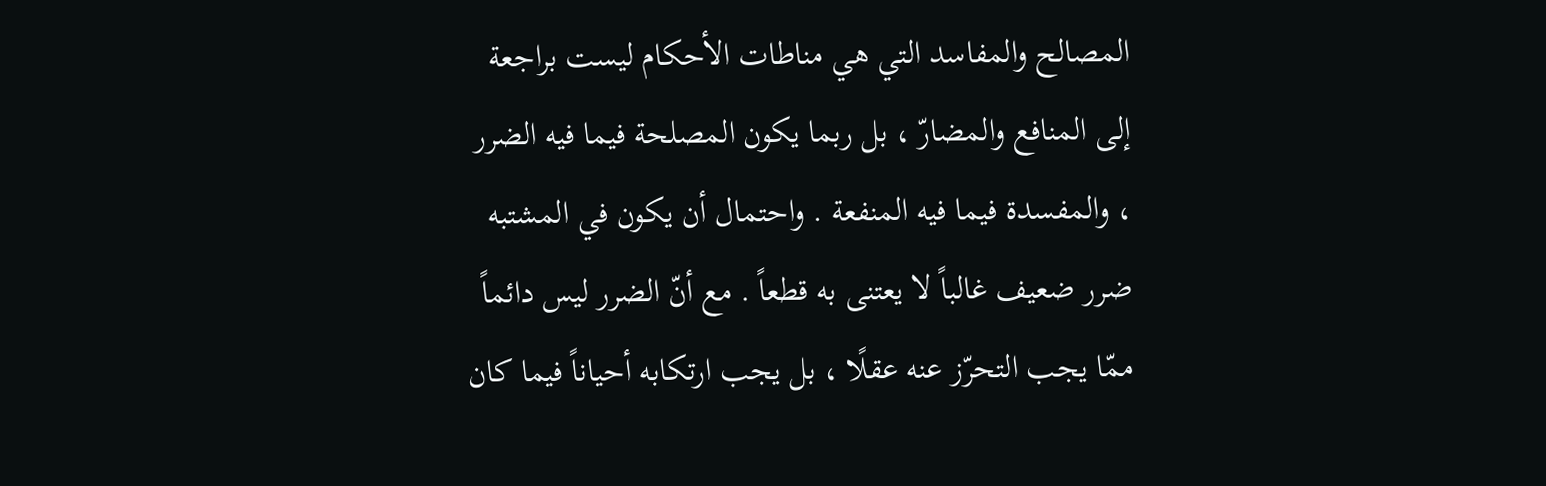المصالح والمفاسد التي هي مناطات الأحكام ليست براجعة إلى المنافع والمضارّ ، بل ربما يكون المصلحة فيما فيه الضرر ، والمفسدة فيما فيه المنفعة . واحتمال أن يكون في المشتبه ضرر ضعيف غالباً لا يعتنى به قطعاً . مع أنّ الضرر ليس دائماً ممّا يجب التحرّز عنه عقلًا ، بل يجب ارتكابه أحياناً فيما كان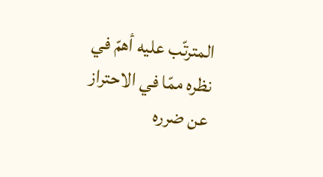المترتّب عليه أهمّ في نظره ممّا في الاحتراز عن ضرره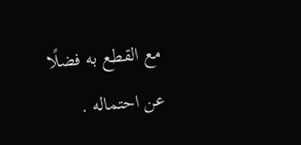مع القطع به فضلًا عن احتماله .